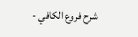شرح فروع الكافي -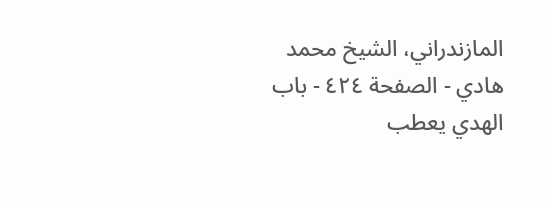المازندراني، الشيخ محمد هادي - الصفحة ٤٢٤ - باب الهدي يعطب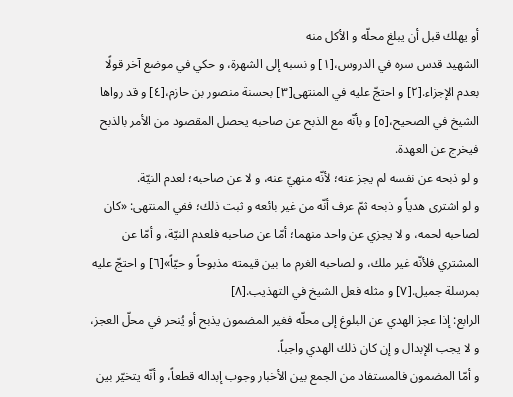أو يهلك قبل أن يبلغ محلّه و الأكل منه
الشهيد قدس سره في الدروس،[١] و نسبه إلى الشهرة، و حكي في موضع آخر قولًا بعدم الإجزاء.[٢] و احتجّ عليه في المنتهى[٣] بحسنة منصور بن حازم،[٤] و قد رواها الشيخ في الصحيح،[٥] و بأنّه مع الذبح عن صاحبه يحصل المقصود من الأمر بالذبح فيخرج عن العهدة.
و لو ذبحه عن نفسه لم يجز عنه؛ لأنّه منهيّ عنه، و لا عن صاحبه؛ لعدم النيّة.
و لو اشترى هدياً و ذبحه ثمّ عرف أنّه من غير بائعه و ثبت ذلك؛ ففي المنتهى: «كان لصاحبه لحمه، و لا يجزي عن واحد منهما؛ أمّا عن صاحبه فلعدم النيّة، و أمّا عن المشتري فلأنّه غير ملك، و لصاحبه الغرم ما بين قيمته مذبوحاً و حيّاً»[٦] و احتجّ عليه بمرسلة جميل.[٧] و مثله فعل الشيخ في التهذيب.[٨]
الرابع: إذا عجز الهدي عن البلوغ إلى محلّه فغير المضمون يذبح أو يُنحر في محلّ العجز، و لا يجب الإبدال و إن كان ذلك الهدي واجباً.
و أمّا المضمون فالمستفاد من الجمع بين الأخبار وجوب إبداله قطعاً، و أنّه يتخيّر بين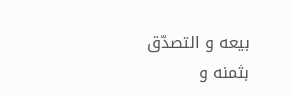بيعه و التصدّق بثمنه و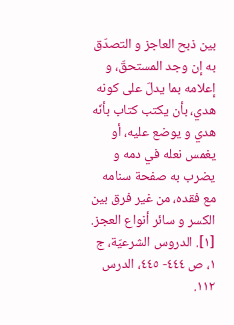بين ذبح العاجز و التصدّق به إن وجد المستحقّ، و إعلامه بما يدلّ على كونه هدي، بأن يكتب كتاب بأنّه هدي و يوضع عليه، أو يغمس نعله في دمه و يضرب به صفحة سنامه مع فقده، من غير فرق بين الكسر و سائر أنواع العجز.
[١]. الدروس الشرعيّة، ج ١، ص ٤٤٤- ٤٤٥، الدرس ١١٢.